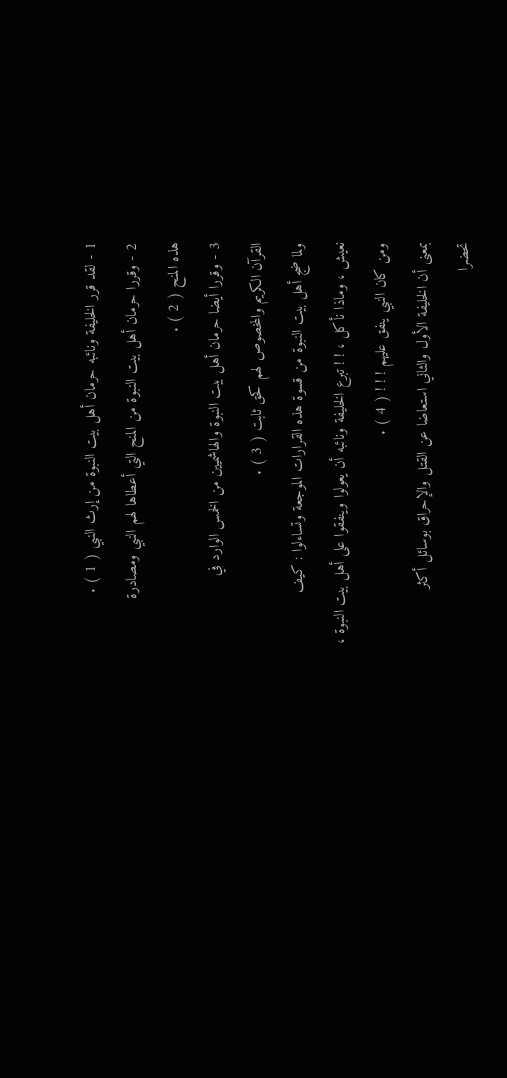1 - لقد قرر الخليفة ونائبه حرمان أهل بيت النبوة من إرث النبي ( 1 ) .
2 - وقررا حرمان أهل بيت النبوة من المنح التي أعطاها لهم النبي ومصادرة
هذه المنح ( 2 ) .
3 - وقررا أيضا حرمان أهل بيت النبوة والهاشميين من الخمس الوارد في
القرآن الكريم والمخصوص لهم كحق ثابت ( 3 ) .
ولما ضج أهل بيت النبوة من قسوة هذه القرارات الموجعة وتساءلوا : كيف
نعيش ، وماذا نأكل ، ! ! تبرع الخليفة ونائبه أن يعولوا وينفقوا على أهل بيت النبوة ،
ومن كان النبي ينفق عليهم ! ! ! ( 4 ) .
بمعنى أن الخليفة الأول والثاني استعاضا عن القتل والإحراق بوسائل أكثر
تحضرا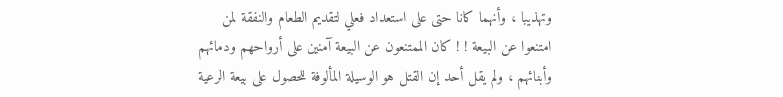وتهذيبا ، وأنهما كانا حتى على استعداد فعلي لتقديم الطعام والنفقة لمن
امتنعوا عن البيعة ! ! كان الممتنعون عن البيعة آمنين على أرواحهم ودمائهم
وأبنائهم ، ولم يقل أحد إن القتل هو الوسيلة المألوفة للحصول على بيعة الرعية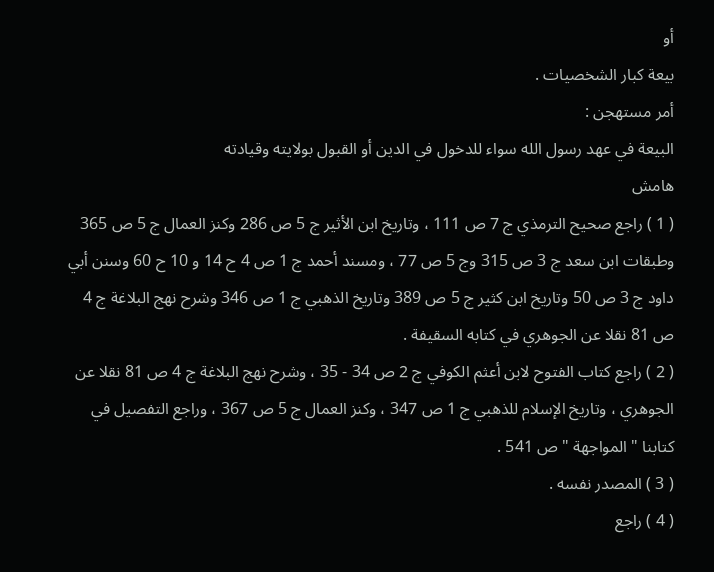أو
بيعة كبار الشخصيات .
أمر مستهجن :
البيعة في عهد رسول الله سواء للدخول في الدين أو القبول بولايته وقيادته
هامش
( 1 ) راجع صحيح الترمذي ج 7 ص 111 ، وتاريخ ابن الأثير ج 5 ص 286 وكنز العمال ج 5 ص 365
وطبقات ابن سعد ج 3 ص 315 وج 5 ص 77 ، ومسند أحمد ج 1 ص 4 ح 14 و 10 ح 60 وسنن أبي
داود ج 3 ص 50 وتاريخ ابن كثير ج 5 ص 389 وتاريخ الذهبي ج 1 ص 346 وشرح نهج البلاغة ج 4
ص 81 نقلا عن الجوهري في كتابه السقيفة .
( 2 ) راجع كتاب الفتوح لابن أعثم الكوفي ج 2 ص 34 - 35 ، وشرح نهج البلاغة ج 4 ص 81 نقلا عن
الجوهري ، وتاريخ الإسلام للذهبي ج 1 ص 347 ، وكنز العمال ج 5 ص 367 ، وراجع التفصيل في
كتابنا " المواجهة " ص 541 .
( 3 ) المصدر نفسه .
( 4 ) راجع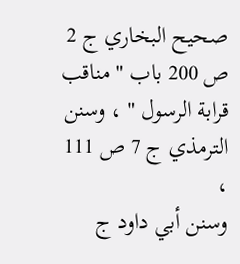صحيح البخاري ج 2 ص 200 باب " مناقب قرابة الرسول " ، وسنن الترمذي ج 7 ص 111 ،
وسنن أبي داود ج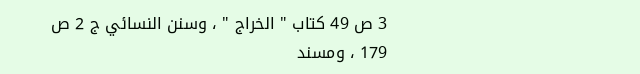3 ص 49 كتاب " الخراج " ، وسنن النسائي ج 2 ص 179 ، ومسند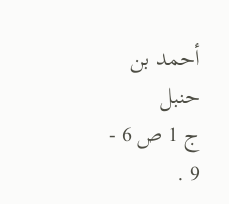أحمد بن حنبل
ج 1 ص 6 - 9 .